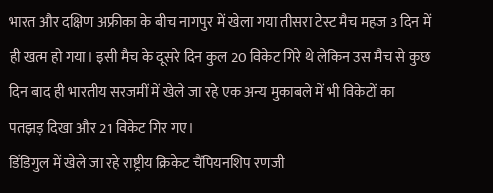भारत और दक्षिण अफ्रीका के बीच नागपुर में खेला गया तीसरा टेस्ट मैच महज 3 दिन में ही खत्म हो गया। इसी मैच के दूसरे दिन कुल 20 विकेट गिरे थे लेकिन उस मैच से कुछ दिन बाद ही भारतीय सरजमीं में खेले जा रहे एक अन्य मुकाबले में भी विकेटों का पतझड़ दिखा और 21 विकेट गिर गए।
डिंडिगुल में खेले जा रहे राष्ट्रीय क्रिकेट चैंपियनशिप रणजी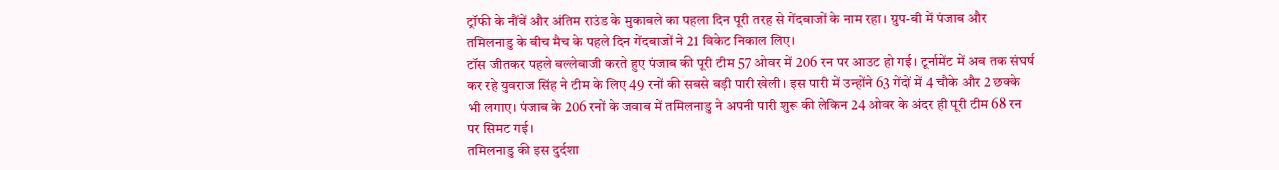ट्रॉफी के नौंवें और अंतिम राउंड के मुकाबले का पहला दिन पूरी तरह से गेंदबाजों के नाम रहा। ग्रुप-बी में पंजाब और तमिलनाडु के बीच मैच के पहले दिन गेंदबाजों ने 21 विकेट निकाल लिए।
टॉस जीतकर पहले बल्लेबाजी करते हुए पंजाब की पूरी टीम 57 ओवर में 206 रन पर आउट हो गई। टूर्नामेंट में अब तक संघर्ष कर रहे युवराज सिंह ने टीम के लिए 49 रनों की सबसे बड़ी पारी खेली। इस पारी में उन्होंने 63 गेंदों में 4 चौके और 2 छक्के भी लगाए। पंजाब के 206 रनों के जवाब में तमिलनाडु ने अपनी पारी शुरू की लेकिन 24 ओवर के अंदर ही पूरी टीम 68 रन पर सिमट गई।
तमिलनाडु की इस दुर्दशा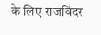के लिए राजविंदर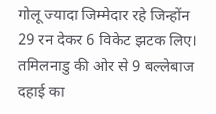गोलू ज्यादा जिम्मेदार रहे जिन्होंन 29 रन देकर 6 विकेट झटक लिए। तमिलनाडु की ओर से 9 बल्लेबाज दहाई का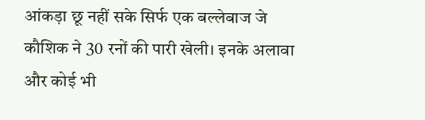आंकड़ा छू नहीं सके सिर्फ एक बल्लेबाज जे कौशिक ने 30 रनों की पारी खेली। इनके अलावा और कोई भी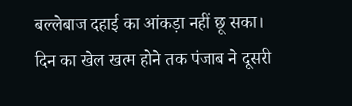बल्लेबाज दहाई का आंकड़ा नहीं छू सका। दिन का खेल खत्म होने तक पंजाब ने दूसरी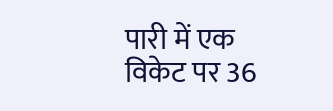पारी में एक विकेट पर 36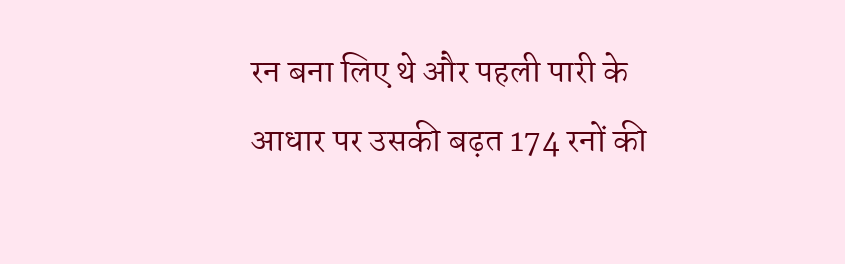रन बना लिए थे और पहली पारी के आधार पर उसकी बढ़त 174 रनों की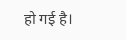हो गई है।